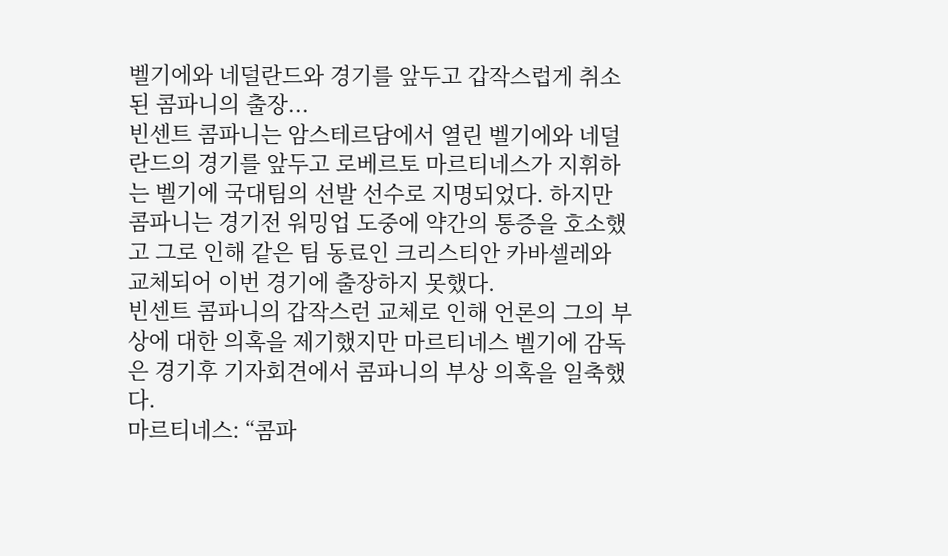벨기에와 네덜란드와 경기를 앞두고 갑작스럽게 취소된 콤파니의 출장...
빈센트 콤파니는 암스테르담에서 열린 벨기에와 네덜란드의 경기를 앞두고 로베르토 마르티네스가 지휘하는 벨기에 국대팀의 선발 선수로 지명되었다. 하지만 콤파니는 경기전 워밍업 도중에 약간의 통증을 호소했고 그로 인해 같은 팀 동료인 크리스티안 카바셀레와 교체되어 이번 경기에 출장하지 못했다.
빈센트 콤파니의 갑작스런 교체로 인해 언론의 그의 부상에 대한 의혹을 제기했지만 마르티네스 벨기에 감독은 경기후 기자회견에서 콤파니의 부상 의혹을 일축했다.
마르티네스: “콤파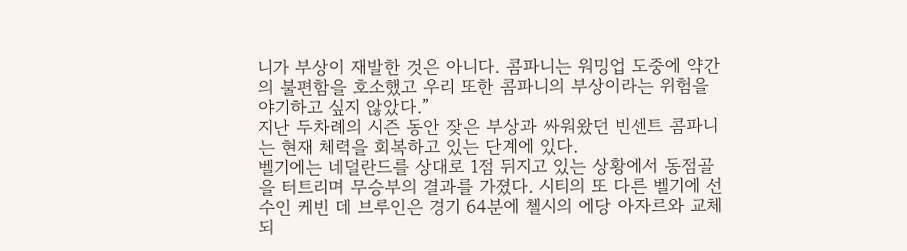니가 부상이 재발한 것은 아니다. 콤파니는 워밍업 도중에 약간의 불편함을 호소했고 우리 또한 콤파니의 부상이라는 위험을 야기하고 싶지 않았다.”
지난 두차례의 시즌 동안 잦은 부상과 싸워왔던 빈센트 콤파니는 현재 체력을 회복하고 있는 단계에 있다.
벨기에는 네덜란드를 상대로 1점 뒤지고 있는 상황에서 동점골을 터트리며 무승부의 결과를 가졌다. 시티의 또 다른 벨기에 선수인 케빈 데 브루인은 경기 64분에 첼시의 에당 아자르와 교체되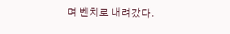며 벤치로 내려갔다.